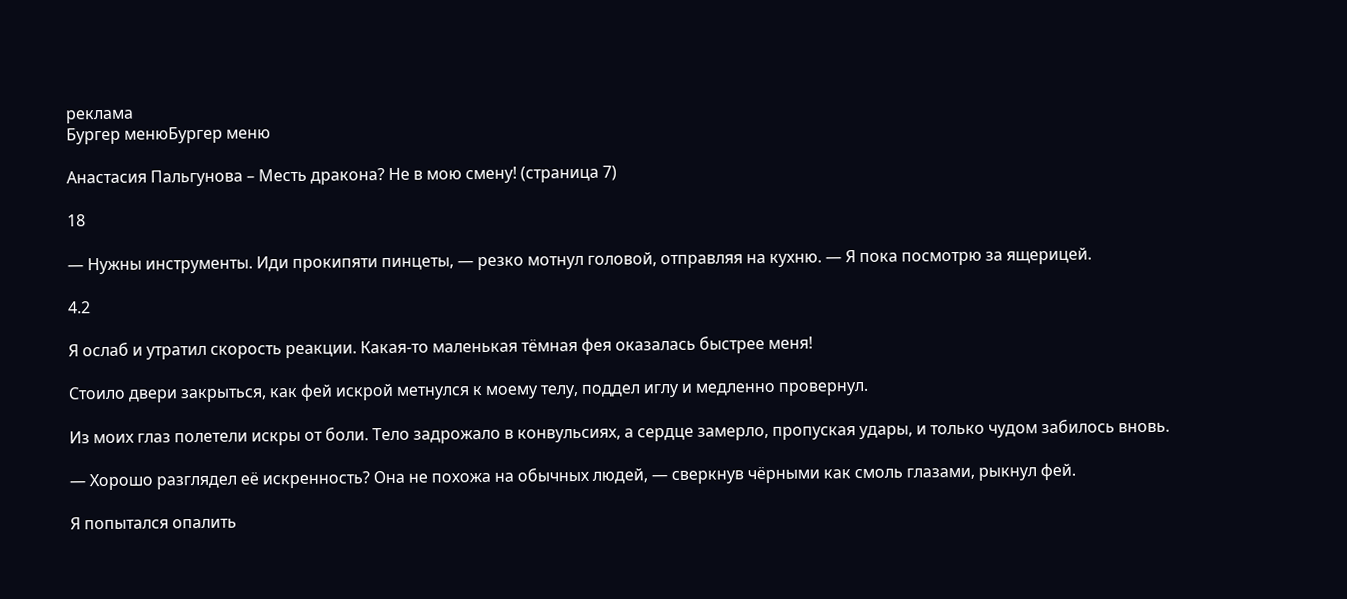реклама
Бургер менюБургер меню

Анастасия Пальгунова – Месть дракона? Не в мою смену! (страница 7)

18

— Нужны инструменты. Иди прокипяти пинцеты, — резко мотнул головой, отправляя на кухню. — Я пока посмотрю за ящерицей.

4.2

Я ослаб и утратил скорость реакции. Какая-то маленькая тёмная фея оказалась быстрее меня!

Стоило двери закрыться, как фей искрой метнулся к моему телу, поддел иглу и медленно провернул.

Из моих глаз полетели искры от боли. Тело задрожало в конвульсиях, а сердце замерло, пропуская удары, и только чудом забилось вновь.

— Хорошо разглядел её искренность? Она не похожа на обычных людей, — сверкнув чёрными как смоль глазами, рыкнул фей.

Я попытался опалить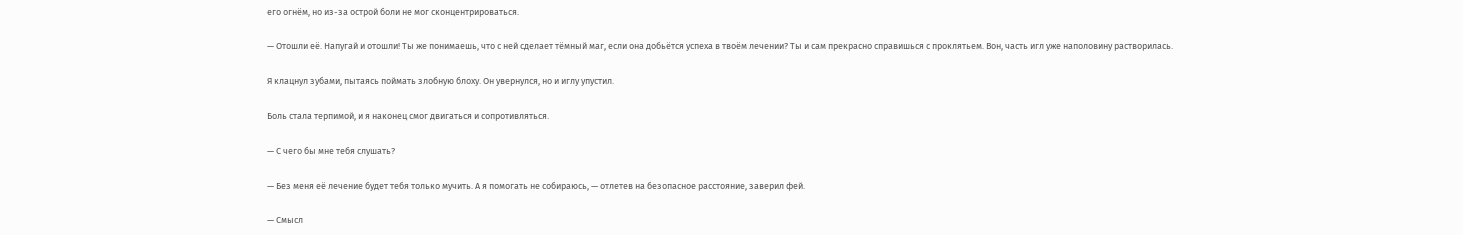его огнём, но из-за острой боли не мог сконцентрироваться.

— Отошли её. Напугай и отошли! Ты же понимаешь, что с ней сделает тёмный маг, если она добьётся успеха в твоём лечении? Ты и сам прекрасно справишься с проклятьем. Вон, часть игл уже наполовину растворилась.

Я клацнул зубами, пытаясь поймать злобную блоху. Он увернулся, но и иглу упустил.

Боль стала терпимой, и я наконец смог двигаться и сопротивляться.

— С чего бы мне тебя слушать?

— Без меня её лечение будет тебя только мучить. А я помогать не собираюсь, — отлетев на безопасное расстояние, заверил фей.

— Смысл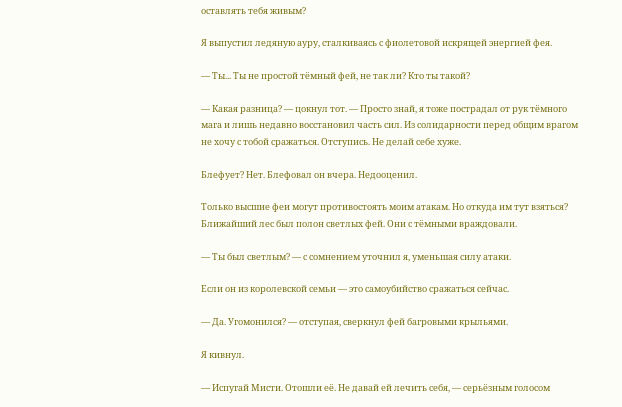оставлять тебя живым?

Я выпустил ледяную ауру, сталкиваясь с фиолетовой искрящей энергией фея.

— Ты... Ты не простой тёмный фей, не так ли? Кто ты такой?

— Какая разница? — цокнул тот. — Просто знай, я тоже пострадал от рук тёмного мага и лишь недавно восстановил часть сил. Из солидарности перед общим врагом не хочу с тобой сражаться. Отступись. Не делай себе хуже.

Блефует? Нет. Блефовал он вчера. Недооценил.

Только высшие феи могут противостоять моим атакам. Но откуда им тут взяться? Ближайший лес был полон светлых фей. Они с тёмными враждовали.

— Ты был светлым? — с сомнением уточнил я, уменьшая силу атаки.

Если он из королевской семьи — это самоубийство сражаться сейчас.

— Да. Угомонился? — отступая, сверкнул фей багровыми крыльями.

Я кивнул.

— Испугай Мисти. Отошли её. Не давай ей лечить себя, — серьёзным голосом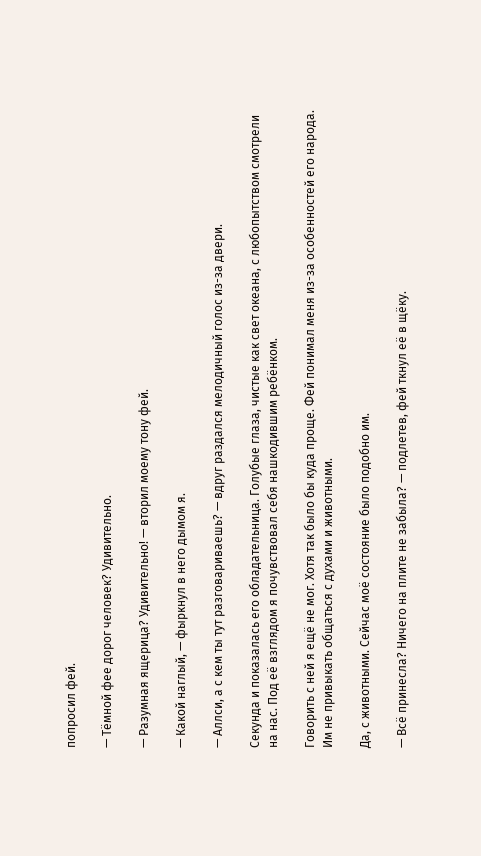попросил фей.

— Тёмной фее дорог человек? Удивительно.

— Разумная ящерица? Удивительно! — вторил моему тону фей.

— Какой наглый, — фыркнул в него дымом я.

— Аллси, а с кем ты тут разговариваешь? — вдруг раздался мелодичный голос из-за двери.

Секунда и показалась его обладательница. Голубые глаза, чистые как свет океана, с любопытством смотрели на нас. Под её взглядом я почувствовал себя нашкодившим ребёнком.

Говорить с ней я ещё не мог. Хотя так было бы куда проще. Фей понимал меня из-за особенностей его народа. Им не привыкать общаться с духами и животными.

Да, с животными. Сейчас моё состояние было подобно им.

— Всё принесла? Ничего на плите не забыла? — подлетев, фей ткнул её в щёку.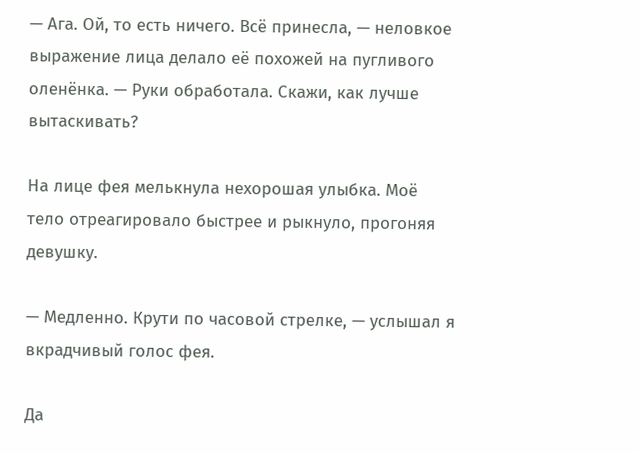— Ага. Ой, то есть ничего. Всё принесла, — неловкое выражение лица делало её похожей на пугливого оленёнка. — Руки обработала. Скажи, как лучше вытаскивать?

На лице фея мелькнула нехорошая улыбка. Моё тело отреагировало быстрее и рыкнуло, прогоняя девушку.

— Медленно. Крути по часовой стрелке, — услышал я вкрадчивый голос фея.

Да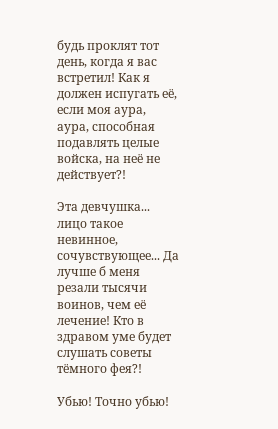будь проклят тот день, когда я вас встретил! Как я должен испугать её, если моя аура, аура, способная подавлять целые войска, на неё не действует?!

Эта девчушка... лицо такое невинное, сочувствующее... Да лучше б меня резали тысячи воинов, чем её лечение! Кто в здравом уме будет слушать советы тёмного фея?!

Убью! Точно убью!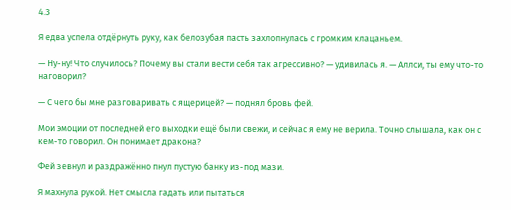4.3

Я едва успела отдёрнуть руку, как белозубая пасть захлопнулась с громким клацаньем.

— Ну-ну! Что случилось? Почему вы стали вести себя так агрессивно? — удивилась я. — Аллси, ты ему что-то наговорил?

— С чего бы мне разговаривать с ящерицей? — поднял бровь фей.

Мои эмоции от последней его выходки ещё были свежи, и сейчас я ему не верила. Точно слышала, как он с кем-то говорил. Он понимает дракона?

Фей зевнул и раздражённо пнул пустую банку из-под мази.

Я махнула рукой. Нет смысла гадать или пытаться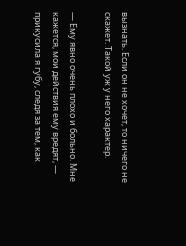вызнать. Если он не хочет, то ничего не скажет. Такой уж у него характер.

— Ему явно очень плохо и больно. Мне кажется, мои действия ему вредят, — прикусила я губу, следя за тем, как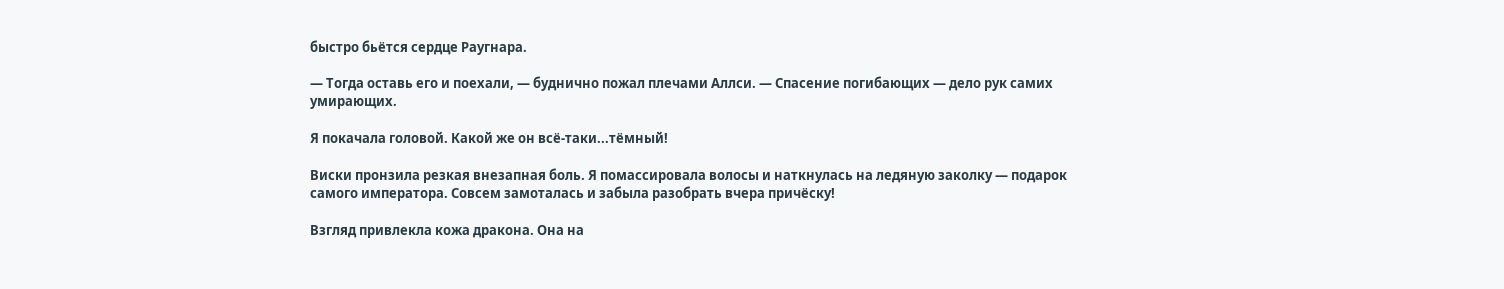быстро бьётся сердце Раугнара.

— Тогда оставь его и поехали, — буднично пожал плечами Аллси. — Спасение погибающих — дело рук самих умирающих.

Я покачала головой. Какой же он всё-таки...тёмный!

Виски пронзила резкая внезапная боль. Я помассировала волосы и наткнулась на ледяную заколку — подарок самого императора. Совсем замоталась и забыла разобрать вчера причёску!

Взгляд привлекла кожа дракона. Она на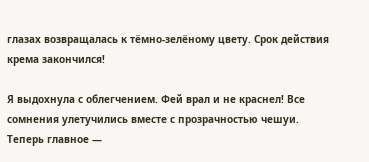глазах возвращалась к тёмно-зелёному цвету. Срок действия крема закончился!

Я выдохнула с облегчением. Фей врал и не краснел! Все сомнения улетучились вместе с прозрачностью чешуи. Теперь главное —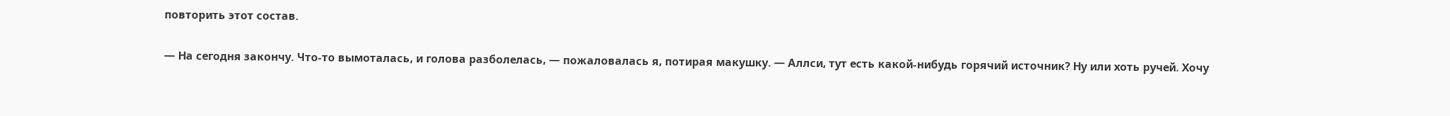повторить этот состав.

— На сегодня закончу. Что-то вымоталась, и голова разболелась, — пожаловалась я, потирая макушку. — Аллси, тут есть какой-нибудь горячий источник? Ну или хоть ручей. Хочу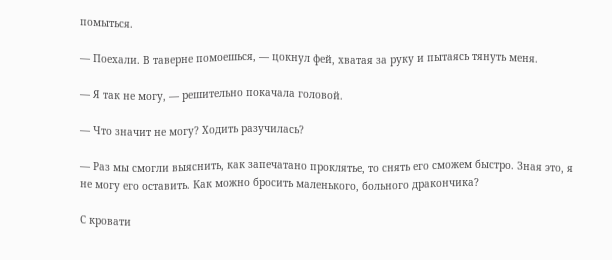помыться.

— Поехали. В таверне помоешься, — цокнул фей, хватая за руку и пытаясь тянуть меня.

— Я так не могу, — решительно покачала головой.

— Что значит не могу? Ходить разучилась?

— Раз мы смогли выяснить, как запечатано проклятье, то снять его сможем быстро. Зная это, я не могу его оставить. Как можно бросить маленького, больного дракончика?

С кровати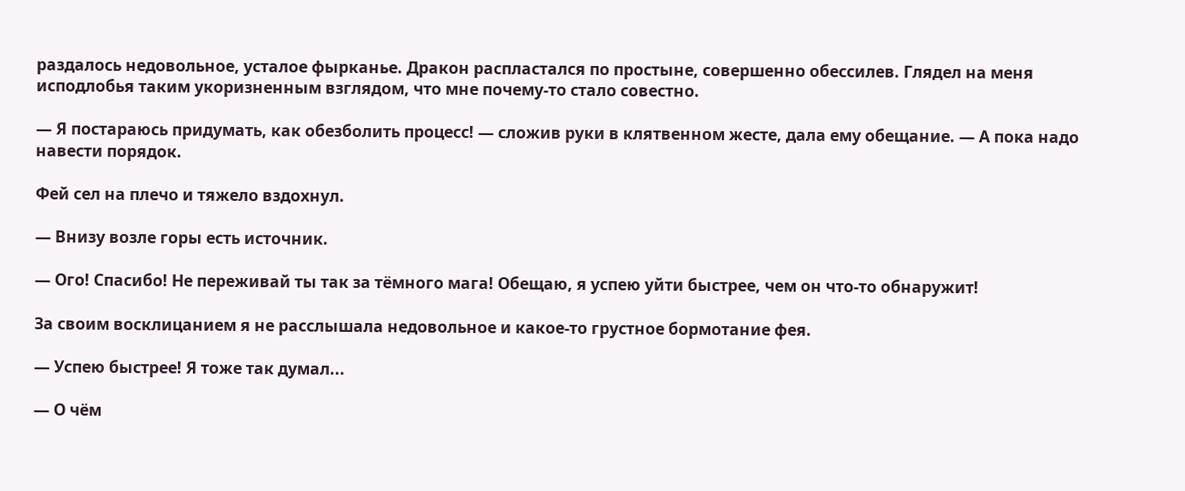раздалось недовольное, усталое фырканье. Дракон распластался по простыне, совершенно обессилев. Глядел на меня исподлобья таким укоризненным взглядом, что мне почему-то стало совестно.

— Я постараюсь придумать, как обезболить процесс! — сложив руки в клятвенном жесте, дала ему обещание. — А пока надо навести порядок.

Фей сел на плечо и тяжело вздохнул.

— Внизу возле горы есть источник.

— Ого! Спасибо! Не переживай ты так за тёмного мага! Обещаю, я успею уйти быстрее, чем он что-то обнаружит!

За своим восклицанием я не расслышала недовольное и какое-то грустное бормотание фея.

— Успею быстрее! Я тоже так думал...

— О чём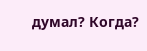думал? Когда?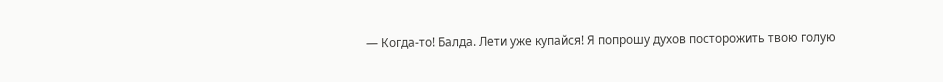— Когда-то! Балда. Лети уже купайся! Я попрошу духов посторожить твою голую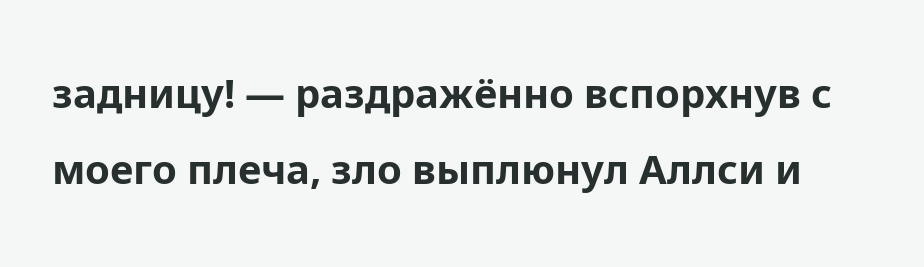задницу! — раздражённо вспорхнув с моего плеча, зло выплюнул Аллси и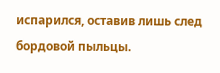испарился, оставив лишь след бордовой пыльцы.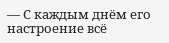— С каждым днём его настроение всё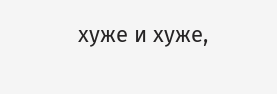хуже и хуже,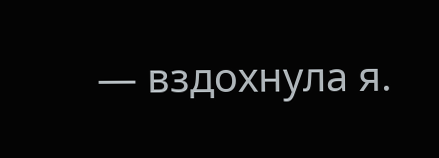— вздохнула я.